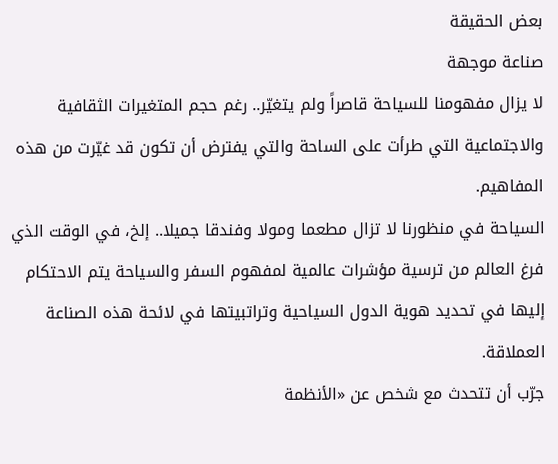بعض الحقيقة
صناعة موجهة
لا يزال مفهومنا للسياحة قاصراً ولم يتغيّر.. رغم حجم المتغيرات الثقافية والاجتماعية التي طرأت على الساحة والتي يفترض أن تكون قد غيّرت من هذه المفاهيم.
السياحة في منظورنا لا تزال مطعما ومولا وفندقا جميلا.. إلخ، في الوقت الذي فرغ العالم من ترسية مؤشرات عالمية لمفهوم السفر والسياحة يتم الاحتكام إليها في تحديد هوية الدول السياحية وتراتبيتها في لائحة هذه الصناعة العملاقة.
جرّب أن تتحدث مع شخص عن «الأنظمة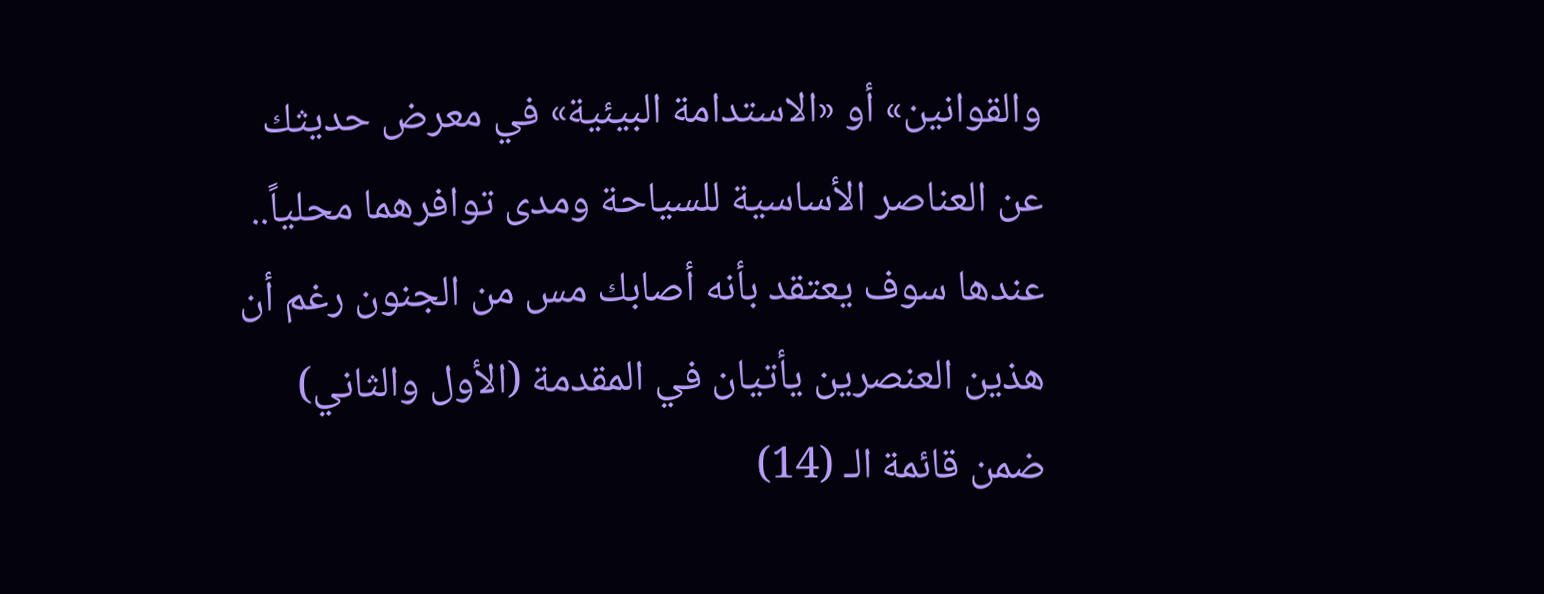والقوانين» أو «الاستدامة البيئية» في معرض حديثك عن العناصر الأساسية للسياحة ومدى توافرهما محلياً.. عندها سوف يعتقد بأنه أصابك مس من الجنون رغم أن هذين العنصرين يأتيان في المقدمة (الأول والثاني) ضمن قائمة الـ (14)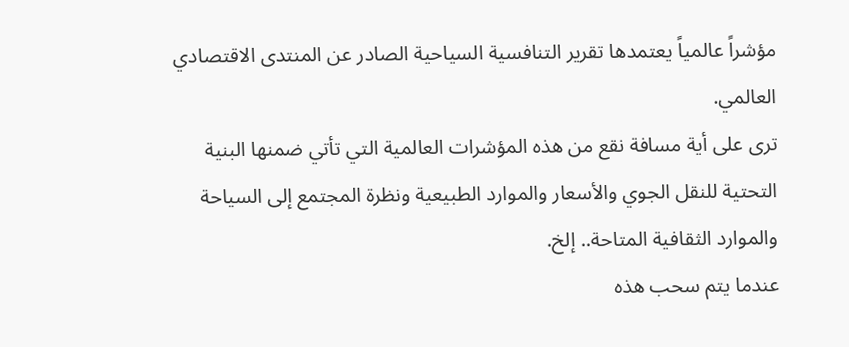مؤشراً عالمياً يعتمدها تقرير التنافسية السياحية الصادر عن المنتدى الاقتصادي العالمي.
ترى على أية مسافة نقع من هذه المؤشرات العالمية التي تأتي ضمنها البنية التحتية للنقل الجوي والأسعار والموارد الطبيعية ونظرة المجتمع إلى السياحة والموارد الثقافية المتاحة.. إلخ.
عندما يتم سحب هذه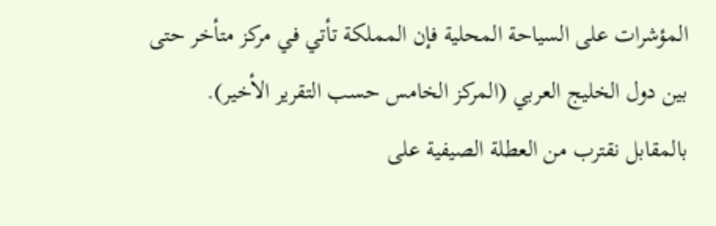المؤشرات على السياحة المحلية فإن المملكة تأتي في مركز متأخر حتى بين دول الخليج العربي (المركز الخامس حسب التقرير الأخير).
بالمقابل نقترب من العطلة الصيفية على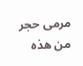مرمى حجر من هذه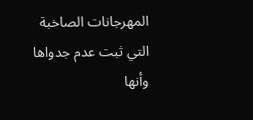المهرجانات الصاخبة التي ثبت عدم جدواها وأنها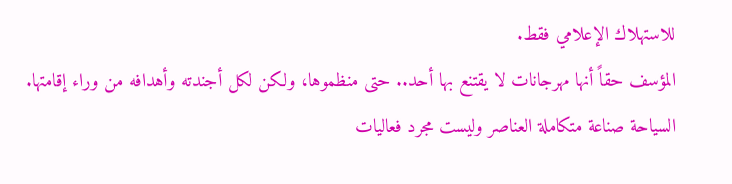للاستهلاك الإعلامي فقط.
المؤسف حقاً أنها مهرجانات لا يقتنع بها أحد.. حتى منظموها، ولكن لكل أجندته وأهدافه من وراء إقامتها.
السياحة صناعة متكاملة العناصر وليست مجرد فعاليات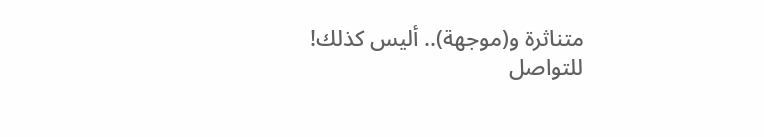متناثرة و(موجهة).. أليس كذلك!
للتواصل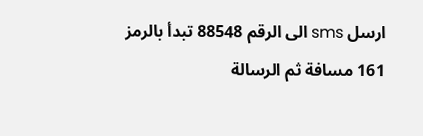ارسل sms الى الرقم 88548 تبدأ بالرمز 161 مسافة ثم الرسالة